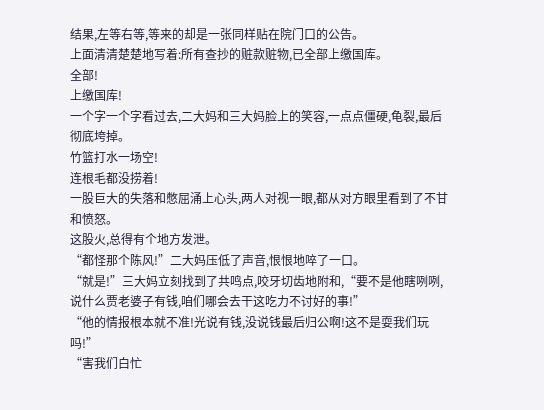结果,左等右等,等来的却是一张同样贴在院门口的公告。
上面清清楚楚地写着:所有查抄的赃款赃物,已全部上缴国库。
全部!
上缴国库!
一个字一个字看过去,二大妈和三大妈脸上的笑容,一点点僵硬,龟裂,最后彻底垮掉。
竹篮打水一场空!
连根毛都没捞着!
一股巨大的失落和憋屈涌上心头,两人对视一眼,都从对方眼里看到了不甘和愤怒。
这股火,总得有个地方发泄。
“都怪那个陈风!”二大妈压低了声音,恨恨地啐了一口。
“就是!”三大妈立刻找到了共鸣点,咬牙切齿地附和,“要不是他瞎咧咧,说什么贾老婆子有钱,咱们哪会去干这吃力不讨好的事!”
“他的情报根本就不准!光说有钱,没说钱最后归公啊!这不是耍我们玩吗!”
“害我们白忙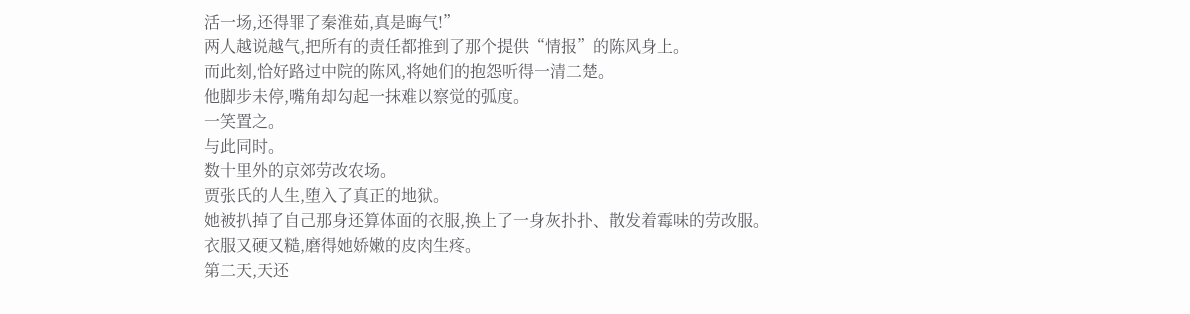活一场,还得罪了秦淮茹,真是晦气!”
两人越说越气,把所有的责任都推到了那个提供“情报”的陈风身上。
而此刻,恰好路过中院的陈风,将她们的抱怨听得一清二楚。
他脚步未停,嘴角却勾起一抹难以察觉的弧度。
一笑置之。
与此同时。
数十里外的京郊劳改农场。
贾张氏的人生,堕入了真正的地狱。
她被扒掉了自己那身还算体面的衣服,换上了一身灰扑扑、散发着霉味的劳改服。
衣服又硬又糙,磨得她娇嫩的皮肉生疼。
第二天,天还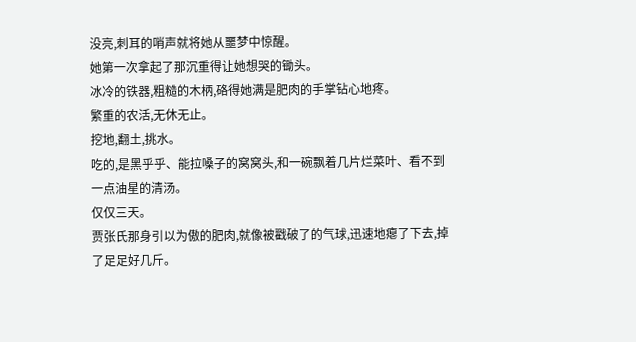没亮,刺耳的哨声就将她从噩梦中惊醒。
她第一次拿起了那沉重得让她想哭的锄头。
冰冷的铁器,粗糙的木柄,硌得她满是肥肉的手掌钻心地疼。
繁重的农活,无休无止。
挖地,翻土,挑水。
吃的,是黑乎乎、能拉嗓子的窝窝头,和一碗飘着几片烂菜叶、看不到一点油星的清汤。
仅仅三天。
贾张氏那身引以为傲的肥肉,就像被戳破了的气球,迅速地瘪了下去,掉了足足好几斤。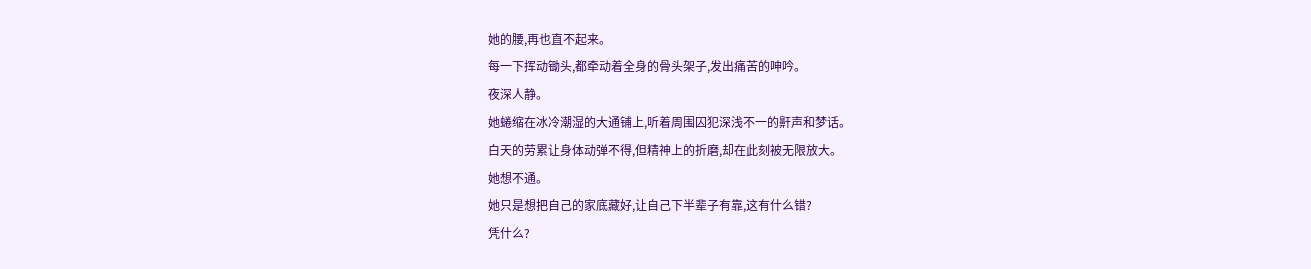她的腰,再也直不起来。
每一下挥动锄头,都牵动着全身的骨头架子,发出痛苦的呻吟。
夜深人静。
她蜷缩在冰冷潮湿的大通铺上,听着周围囚犯深浅不一的鼾声和梦话。
白天的劳累让身体动弹不得,但精神上的折磨,却在此刻被无限放大。
她想不通。
她只是想把自己的家底藏好,让自己下半辈子有靠,这有什么错?
凭什么?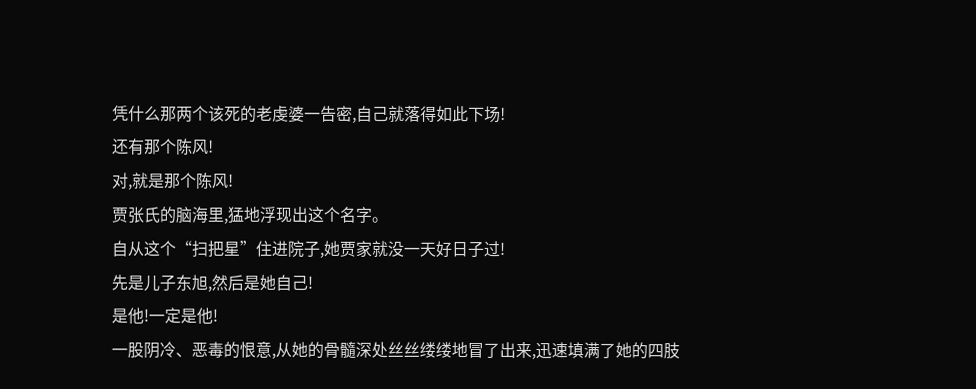凭什么那两个该死的老虔婆一告密,自己就落得如此下场!
还有那个陈风!
对,就是那个陈风!
贾张氏的脑海里,猛地浮现出这个名字。
自从这个“扫把星”住进院子,她贾家就没一天好日子过!
先是儿子东旭,然后是她自己!
是他!一定是他!
一股阴冷、恶毒的恨意,从她的骨髓深处丝丝缕缕地冒了出来,迅速填满了她的四肢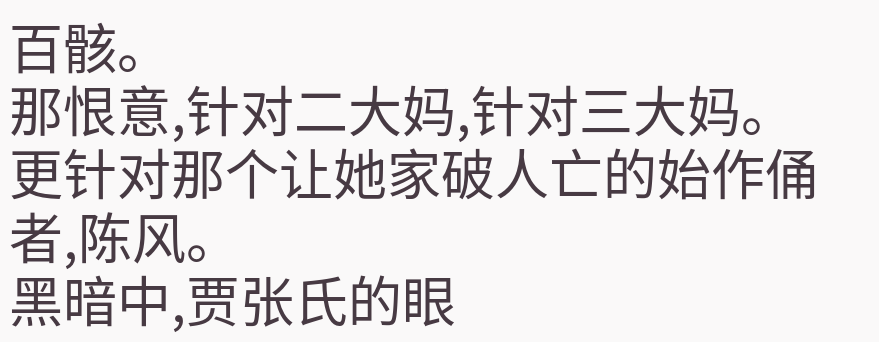百骸。
那恨意,针对二大妈,针对三大妈。
更针对那个让她家破人亡的始作俑者,陈风。
黑暗中,贾张氏的眼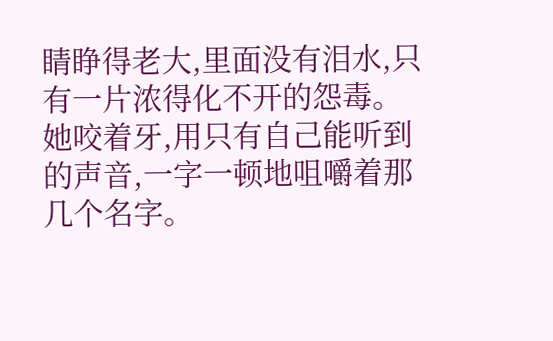睛睁得老大,里面没有泪水,只有一片浓得化不开的怨毒。
她咬着牙,用只有自己能听到的声音,一字一顿地咀嚼着那几个名字。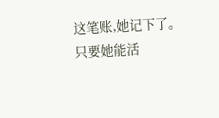这笔账,她记下了。
只要她能活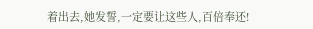着出去,她发誓,一定要让这些人,百倍奉还!